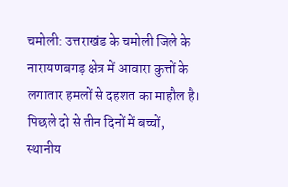चमोली: उत्तराखंड के चमोली जिले के नारायणबगड़ क्षेत्र में आवारा कुत्तों के लगातार हमलों से दहशत का माहौल है। पिछले दो से तीन दिनों में बच्चों, स्थानीय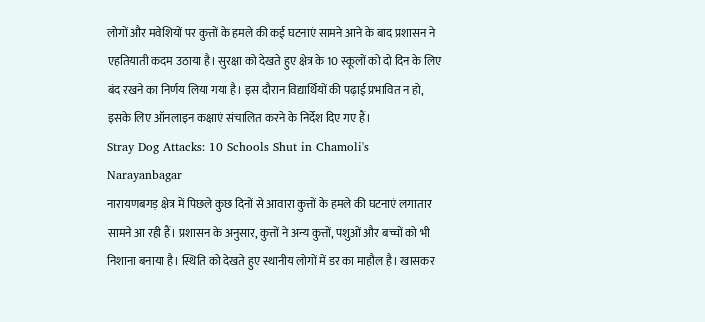लोगों और मवेशियों पर कुत्तों के हमले की कई घटनाएं सामने आने के बाद प्रशासन ने एहतियाती कदम उठाया है। सुरक्षा को देखते हुए क्षेत्र के 10 स्कूलों को दो दिन के लिए बंद रखने का निर्णय लिया गया है। इस दौरान विद्यार्थियों की पढ़ाई प्रभावित न हो, इसके लिए ऑनलाइन कक्षाएं संचालित करने के निर्देश दिए गए हैं।
Stray Dog Attacks: 10 Schools Shut in Chamoli's Narayanbagar
नारायणबगड़ क्षेत्र में पिछले कुछ दिनों से आवारा कुत्तों के हमले की घटनाएं लगातार सामने आ रही हैं। प्रशासन के अनुसार, कुत्तों ने अन्य कुत्तों, पशुओं और बच्चों को भी निशाना बनाया है। स्थिति को देखते हुए स्थानीय लोगों में डर का माहौल है। खासकर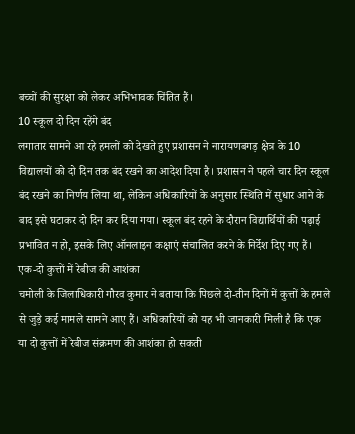बच्चों की सुरक्षा को लेकर अभिभावक चिंतित हैं।
10 स्कूल दो दिन रहेंगे बंद
लगातार सामने आ रहे हमलों को देखते हुए प्रशासन ने नारायणबगड़ क्षेत्र के 10 विद्यालयों को दो दिन तक बंद रखने का आदेश दिया है। प्रशासन ने पहले चार दिन स्कूल बंद रखने का निर्णय लिया था, लेकिन अधिकारियों के अनुसार स्थिति में सुधार आने के बाद इसे घटाकर दो दिन कर दिया गया। स्कूल बंद रहने के दौरान विद्यार्थियों की पढ़ाई प्रभावित न हो, इसके लिए ऑनलाइन कक्षाएं संचालित करने के निर्देश दिए गए हैं।
एक-दो कुत्तों में रेबीज की आशंका
चमोली के जिलाधिकारी गौरव कुमार ने बताया कि पिछले दो-तीन दिनों में कुत्तों के हमले से जुड़े कई मामले सामने आए हैं। अधिकारियों को यह भी जानकारी मिली है कि एक या दो कुत्तों में रेबीज संक्रमण की आशंका हो सकती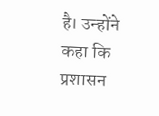है। उन्होंने कहा कि प्रशासन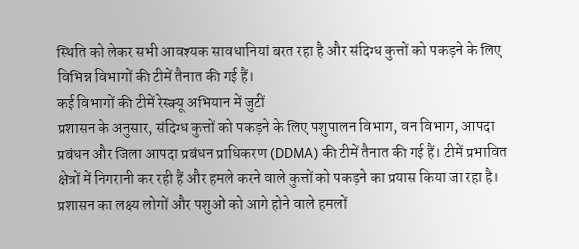स्थिति को लेकर सभी आवश्यक सावधानियां बरत रहा है और संदिग्ध कुत्तों को पकड़ने के लिए विभिन्न विभागों की टीमें तैनात की गई हैं।
कई विभागों की टीमें रेस्क्यू अभियान में जुटीं
प्रशासन के अनुसार, संदिग्ध कुत्तों को पकड़ने के लिए पशुपालन विभाग, वन विभाग, आपदा प्रबंधन और जिला आपदा प्रबंधन प्राधिकरण (DDMA) की टीमें तैनात की गई हैं। टीमें प्रभावित क्षेत्रों में निगरानी कर रही हैं और हमले करने वाले कुत्तों को पकड़ने का प्रयास किया जा रहा है। प्रशासन का लक्ष्य लोगों और पशुओं को आगे होने वाले हमलों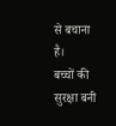से बचाना है।
बच्चों की सुरक्षा बनी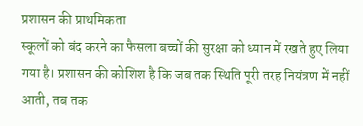प्रशासन की प्राथमिकता
स्कूलों को बंद करने का फैसला बच्चों की सुरक्षा को ध्यान में रखते हुए लिया गया है। प्रशासन की कोशिश है कि जब तक स्थिति पूरी तरह नियंत्रण में नहीं आती, तब तक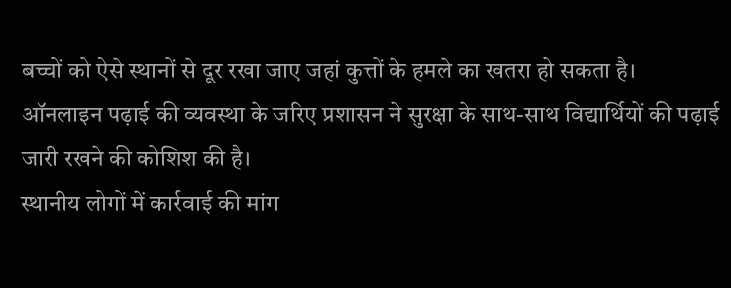बच्चों को ऐसे स्थानों से दूर रखा जाए जहां कुत्तों के हमले का खतरा हो सकता है। ऑनलाइन पढ़ाई की व्यवस्था के जरिए प्रशासन ने सुरक्षा के साथ-साथ विद्यार्थियों की पढ़ाई जारी रखने की कोशिश की है।
स्थानीय लोगों में कार्रवाई की मांग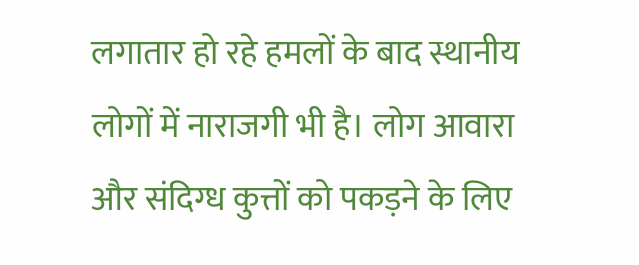लगातार हो रहे हमलों के बाद स्थानीय लोगों में नाराजगी भी है। लोग आवारा और संदिग्ध कुत्तों को पकड़ने के लिए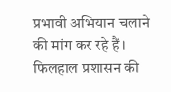प्रभावी अभियान चलाने की मांग कर रहे हैं। फिलहाल प्रशासन की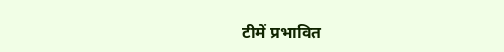टीमें प्रभावित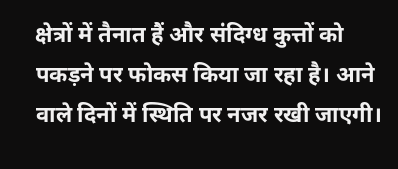क्षेत्रों में तैनात हैं और संदिग्ध कुत्तों को पकड़ने पर फोकस किया जा रहा है। आने वाले दिनों में स्थिति पर नजर रखी जाएगी।